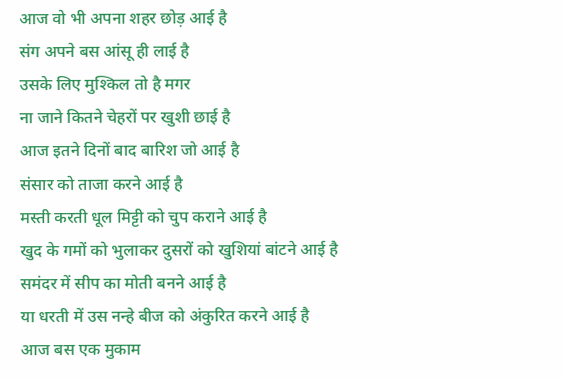आज वो भी अपना शहर छोड़ आई है
संग अपने बस आंसू ही लाई है
उसके लिए मुश्किल तो है मगर
ना जाने कितने चेहरों पर खुशी छाई है
आज इतने दिनों बाद बारिश जो आई है
संसार को ताजा करने आई है
मस्ती करती धूल मिट्टी को चुप कराने आई है
खुद के गमों को भुलाकर दुसरों को खुशियां बांटने आई है
समंदर में सीप का मोती बनने आई है
या धरती में उस नन्हे बीज को अंकुरित करने आई है
आज बस एक मुकाम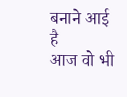बनाने आई है
आज वो भी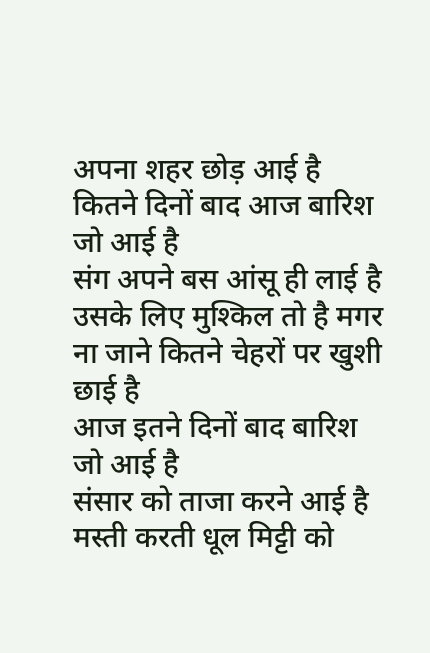अपना शहर छोड़ आई है
कितने दिनों बाद आज बारिश जो आई है
संग अपने बस आंसू ही लाई है
उसके लिए मुश्किल तो है मगर
ना जाने कितने चेहरों पर खुशी छाई है
आज इतने दिनों बाद बारिश जो आई है
संसार को ताजा करने आई है
मस्ती करती धूल मिट्टी को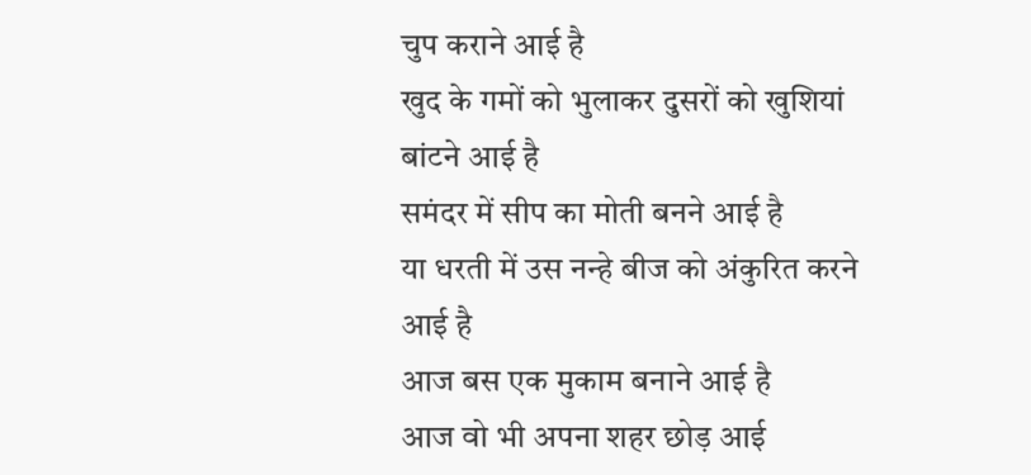चुप कराने आई है
खुद के गमों को भुलाकर दुसरों को खुशियां बांटने आई है
समंदर में सीप का मोती बनने आई है
या धरती में उस नन्हे बीज को अंकुरित करने आई है
आज बस एक मुकाम बनाने आई है
आज वो भी अपना शहर छोड़ आई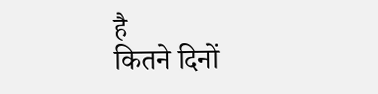है
कितने दिनों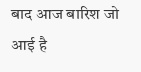बाद आज बारिश जो आई है